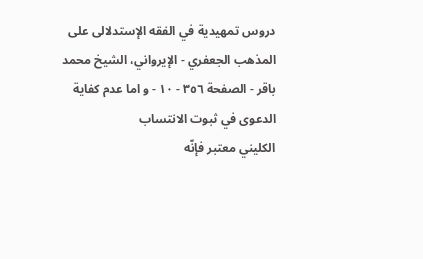دروس تمهيدية في الفقه الإستدلالى على المذهب الجعفري - الإيرواني، الشيخ محمد باقر - الصفحة ٣٥٦ - ١٠ - و اما عدم كفاية الدعوى في ثبوت الانتساب
الكليني معتبر فإنّه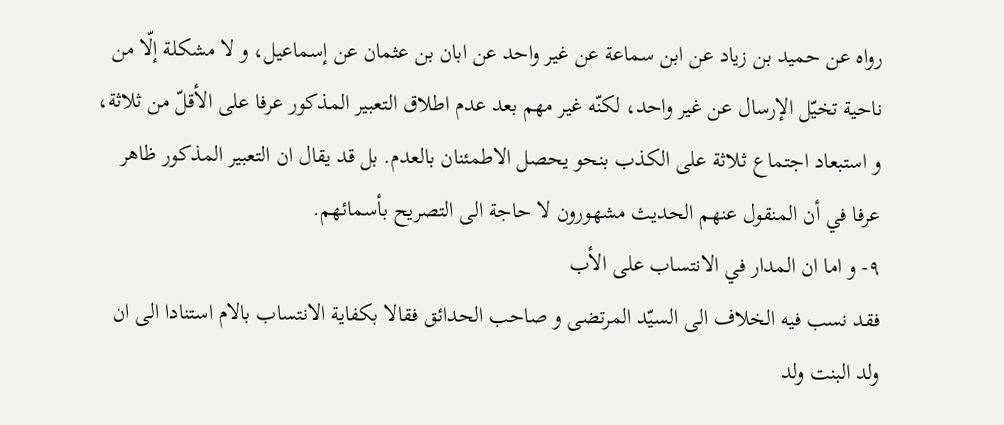رواه عن حميد بن زياد عن ابن سماعة عن غير واحد عن ابان بن عثمان عن إسماعيل، و لا مشكلة إلّا من ناحية تخيّل الإرسال عن غير واحد، لكنّه غير مهم بعد عدم اطلاق التعبير المذكور عرفا على الأقلّ من ثلاثة، و استبعاد اجتماع ثلاثة على الكذب بنحو يحصل الاطمئنان بالعدم. بل قد يقال ان التعبير المذكور ظاهر عرفا في أن المنقول عنهم الحديث مشهورون لا حاجة الى التصريح بأسمائهم.
٩- و اما ان المدار في الانتساب على الأب
فقد نسب فيه الخلاف الى السيّد المرتضى و صاحب الحدائق فقالا بكفاية الانتساب بالام استنادا الى ان ولد البنت ولد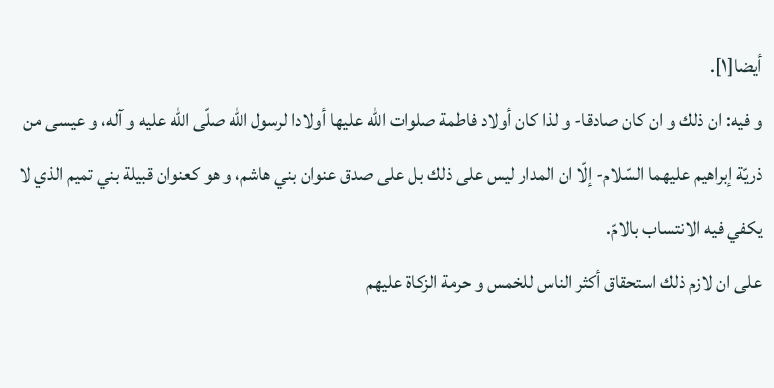أيضا[١].
و فيه: ان ذلك و ان كان صادقا- و لذا كان أولاد فاطمة صلوات اللّه عليها أولادا لرسول اللّه صلّى اللّه عليه و آله، و عيسى من ذريّة إبراهيم عليهما السّلام- إلّا ان المدار ليس على ذلك بل على صدق عنوان بني هاشم، و هو كعنوان قبيلة بني تميم الذي لا يكفي فيه الانتساب بالامّ.
على ان لازم ذلك استحقاق أكثر الناس للخمس و حرمة الزكاة عليهم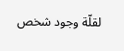لقلّة وجود شخص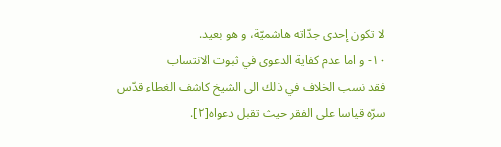لا تكون إحدى جدّاته هاشميّة، و هو بعيد.
١٠- و اما عدم كفاية الدعوى في ثبوت الانتساب
فقد نسب الخلاف في ذلك الى الشيخ كاشف الغطاء قدّس سرّه قياسا على الفقر حيث تقبل دعواه[٢].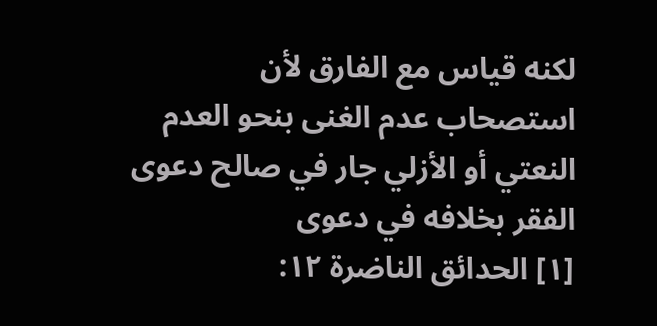لكنه قياس مع الفارق لأن استصحاب عدم الغنى بنحو العدم النعتي أو الأزلي جار في صالح دعوى الفقر بخلافه في دعوى
[١] الحدائق الناضرة ١٢: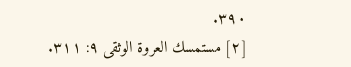٣٩٠.
[٢] مستمسك العروة الوثقى ٩: ٣١١.